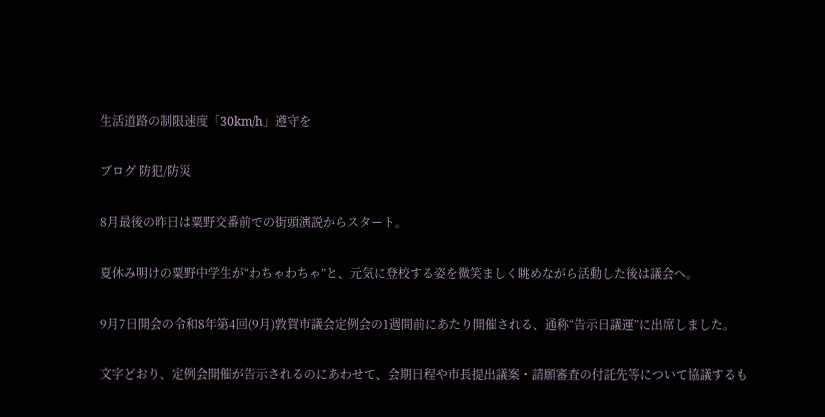生活道路の制限速度「30km/h」遵守を

ブログ 防犯/防災

8月最後の昨日は粟野交番前での街頭演説からスタート。

夏休み明けの粟野中学生が“わちゃわちゃ”と、元気に登校する姿を微笑ましく眺めながら活動した後は議会へ。

9月7日開会の令和8年第4回(9月)敦賀市議会定例会の1週間前にあたり開催される、通称“告示日議運”に出席しました。

文字どおり、定例会開催が告示されるのにあわせて、会期日程や市長提出議案・請願審査の付託先等について協議するも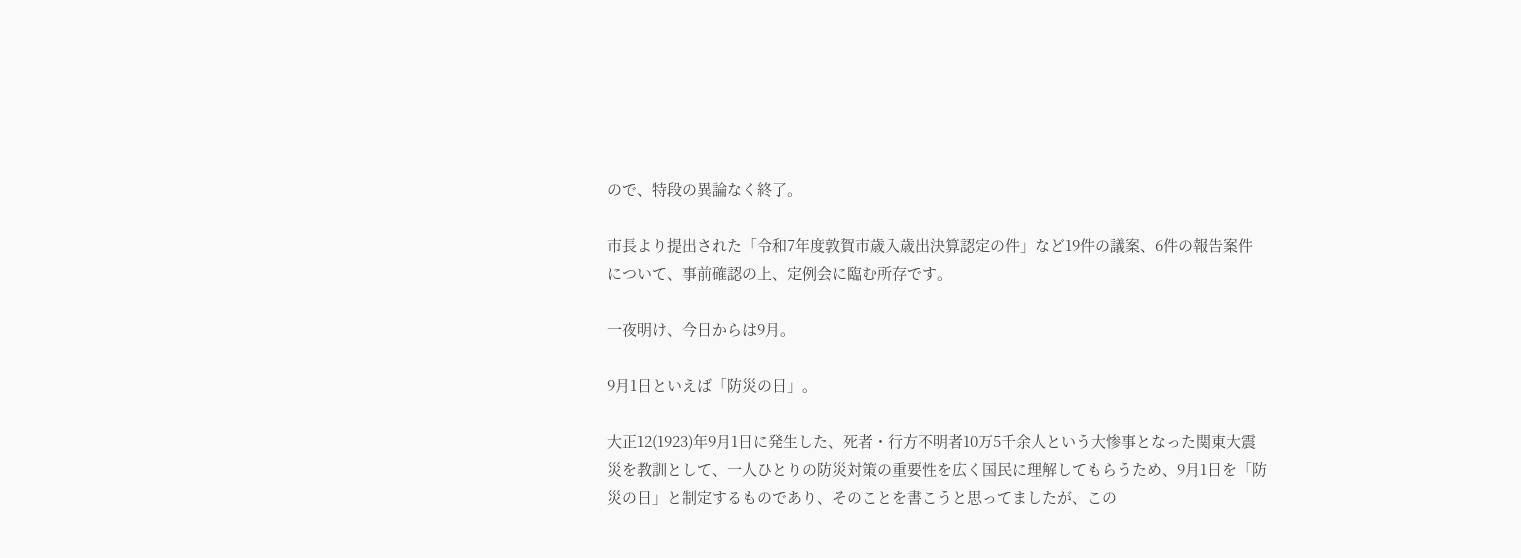ので、特段の異論なく終了。

市長より提出された「令和7年度敦賀市歳入歳出決算認定の件」など19件の議案、6件の報告案件について、事前確認の上、定例会に臨む所存です。

一夜明け、今日からは9月。

9月1日といえば「防災の日」。

大正12(1923)年9月1日に発生した、死者・行方不明者10万5千余人という大惨事となった関東大震災を教訓として、一人ひとりの防災対策の重要性を広く国民に理解してもらうため、9月1日を「防災の日」と制定するものであり、そのことを書こうと思ってましたが、この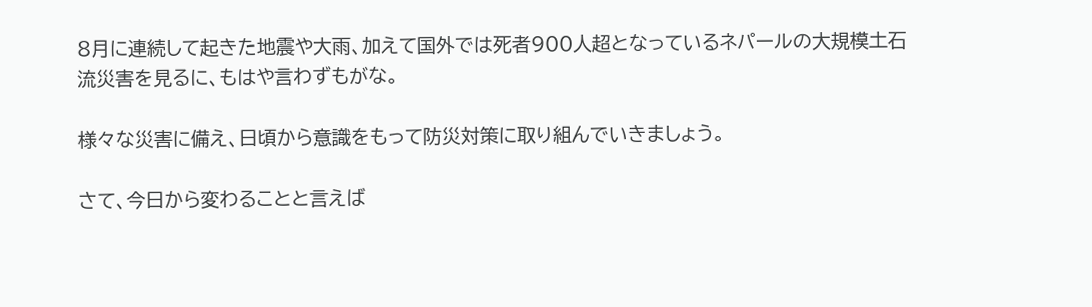8月に連続して起きた地震や大雨、加えて国外では死者900人超となっているネパールの大規模土石流災害を見るに、もはや言わずもがな。

様々な災害に備え、日頃から意識をもって防災対策に取り組んでいきましょう。

さて、今日から変わることと言えば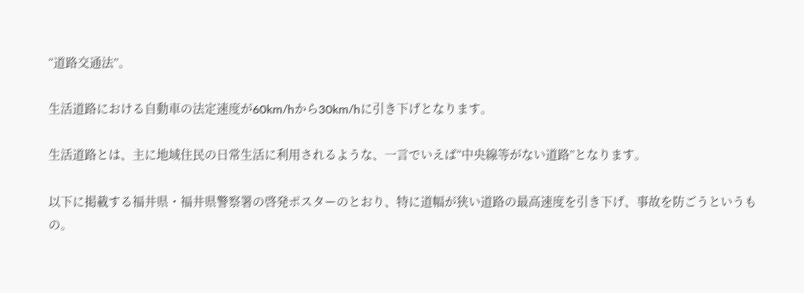“道路交通法”。

生活道路における自動車の法定速度が60km/hから30km/hに引き下げとなります。

生活道路とは、主に地域住民の日常生活に利用されるような、一言でいえば“中央線等がない道路”となります。

以下に掲載する福井県・福井県警察署の啓発ポスターのとおり、特に道幅が狭い道路の最高速度を引き下げ、事故を防ごうというもの。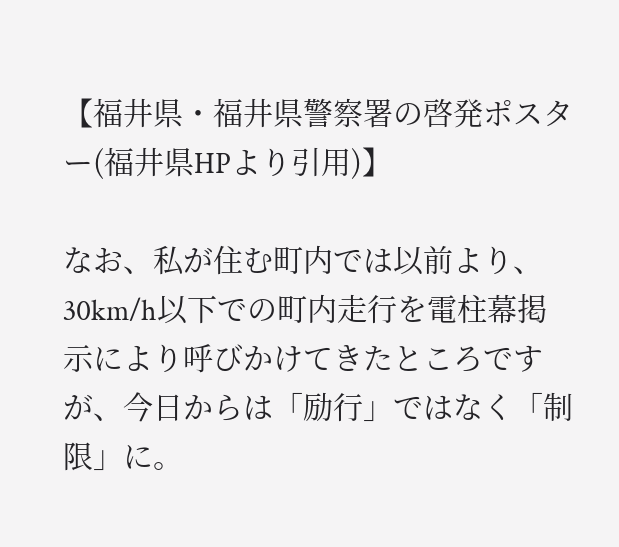【福井県・福井県警察署の啓発ポスター(福井県HPより引用)】

なお、私が住む町内では以前より、30km/h以下での町内走行を電柱幕掲示により呼びかけてきたところですが、今日からは「励行」ではなく「制限」に。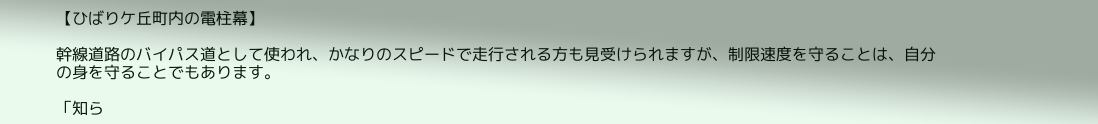【ひばりケ丘町内の電柱幕】

幹線道路のバイパス道として使われ、かなりのスピードで走行される方も見受けられますが、制限速度を守ることは、自分の身を守ることでもあります。

「知ら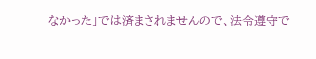なかった」では済まされませんので、法令遵守で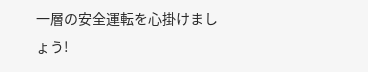一層の安全運転を心掛けましょう!